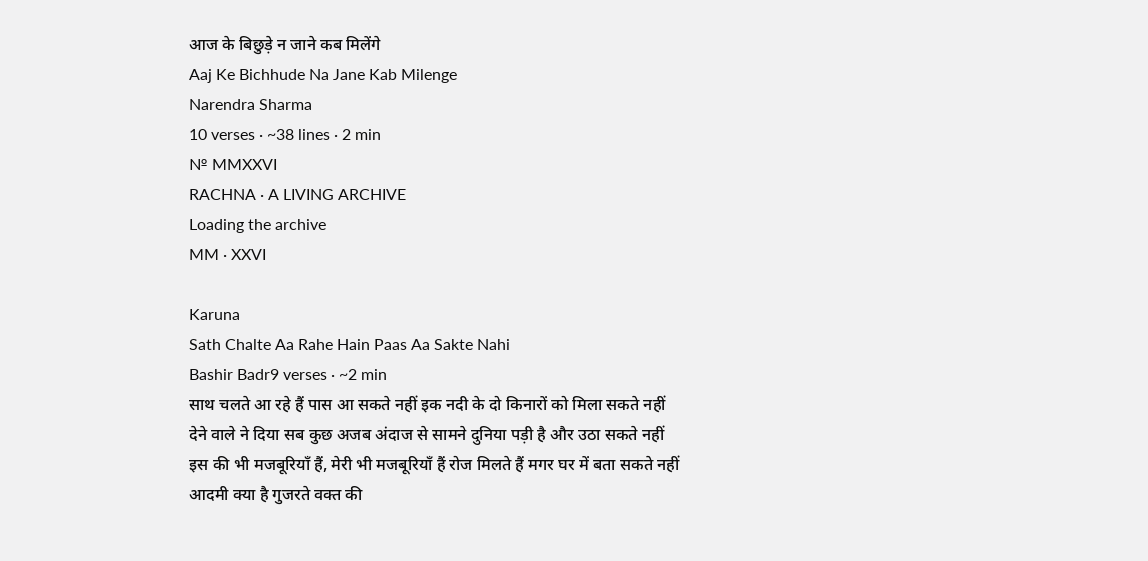आज के बिछुड़े न जाने कब मिलेंगे
Aaj Ke Bichhude Na Jane Kab Milenge
Narendra Sharma
10 verses · ~38 lines · 2 min
№ MMXXVI
RACHNA · A LIVING ARCHIVE
Loading the archive
MM · XXVI

Karuna
Sath Chalte Aa Rahe Hain Paas Aa Sakte Nahi
Bashir Badr9 verses · ~2 min
साथ चलते आ रहे हैं पास आ सकते नहीं इक नदी के दो किनारों को मिला सकते नहीं
देने वाले ने दिया सब कुछ अजब अंदाज से सामने दुनिया पड़ी है और उठा सकते नहीं
इस की भी मजबूरियाँ हैं, मेरी भी मजबूरियाँ हैं रोज मिलते हैं मगर घर में बता सकते नहीं
आदमी क्या है गुजरते वक्त की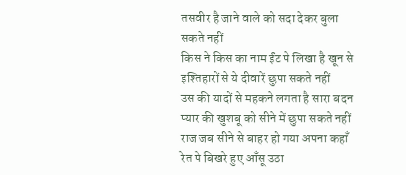तसवीर है जाने वाले को सदा देकर बुला सकते नहीं
किस ने किस का नाम ईंट पे लिखा है खून से इश्तिहारों से ये दीवारें छुपा सकते नहीं
उस की यादों से महकने लगता है सारा बदन प्यार की खुशबू को सीने में छुपा सकते नहीं
राज जब सीने से बाहर हो गया अपना कहाँ रेत पे बिखरे हुए आँसू उठा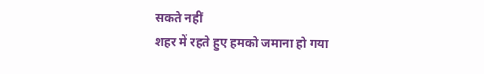सकते नहीं
शहर में रहते हुए हमको जमाना हो गया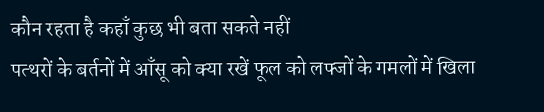कौन रहता है कहाँ कुछ भी बता सकते नहीं
पत्थरों के बर्तनों में आँसू को क्या रखें फूल को लफ्जों के गमलों में खिला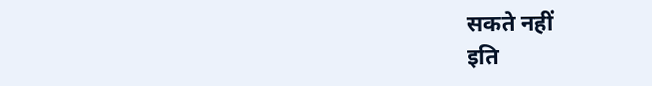सकते नहीं
इति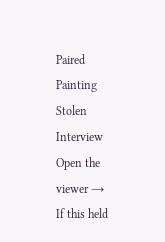Paired Painting
Stolen Interview
Open the viewer →
If this held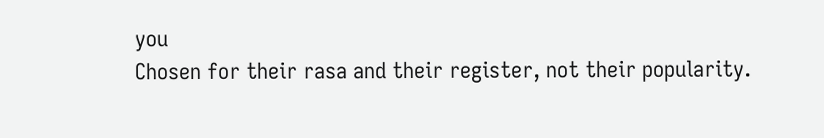you
Chosen for their rasa and their register, not their popularity.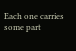Each one carries some part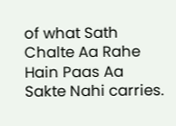of what Sath Chalte Aa Rahe Hain Paas Aa Sakte Nahi carries.